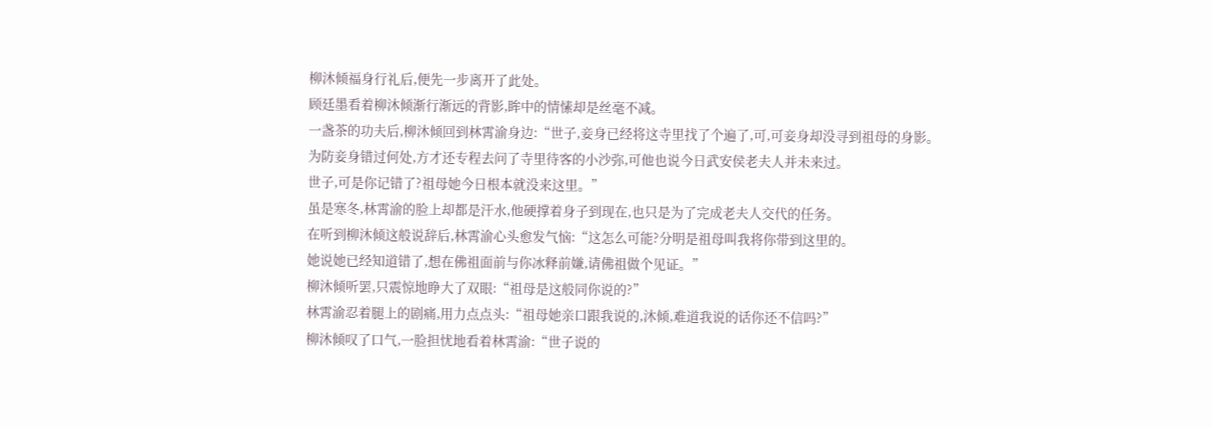柳沐倾福身行礼后,便先一步离开了此处。
顾廷墨看着柳沐倾渐行渐远的背影,眸中的情愫却是丝毫不减。
一盏茶的功夫后,柳沐倾回到林霄渝身边:“世子,妾身已经将这寺里找了个遍了,可,可妾身却没寻到祖母的身影。
为防妾身错过何处,方才还专程去问了寺里待客的小沙弥,可他也说今日武安侯老夫人并未来过。
世子,可是你记错了?祖母她今日根本就没来这里。”
虽是寒冬,林霄渝的脸上却都是汗水,他硬撑着身子到现在,也只是为了完成老夫人交代的任务。
在听到柳沐倾这般说辞后,林霄渝心头愈发气恼:“这怎么可能?分明是祖母叫我将你带到这里的。
她说她已经知道错了,想在佛祖面前与你冰释前嫌,请佛祖做个见证。”
柳沐倾听罢,只震惊地睁大了双眼:“祖母是这般同你说的?”
林霄渝忍着腿上的剧痛,用力点点头:“祖母她亲口跟我说的,沐倾,难道我说的话你还不信吗?”
柳沐倾叹了口气,一脸担忧地看着林霄渝:“世子说的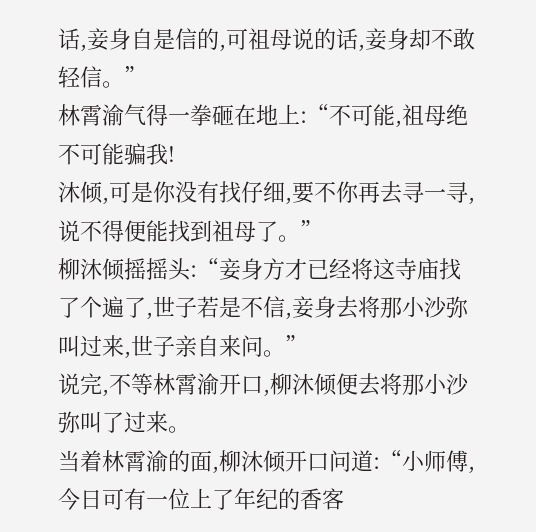话,妾身自是信的,可祖母说的话,妾身却不敢轻信。”
林霄渝气得一拳砸在地上:“不可能,祖母绝不可能骗我!
沐倾,可是你没有找仔细,要不你再去寻一寻,说不得便能找到祖母了。”
柳沐倾摇摇头:“妾身方才已经将这寺庙找了个遍了,世子若是不信,妾身去将那小沙弥叫过来,世子亲自来问。”
说完,不等林霄渝开口,柳沐倾便去将那小沙弥叫了过来。
当着林霄渝的面,柳沐倾开口问道:“小师傅,今日可有一位上了年纪的香客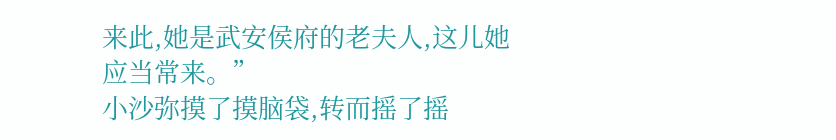来此,她是武安侯府的老夫人,这儿她应当常来。”
小沙弥摸了摸脑袋,转而摇了摇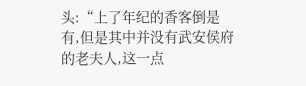头:“上了年纪的香客倒是有,但是其中并没有武安侯府的老夫人,这一点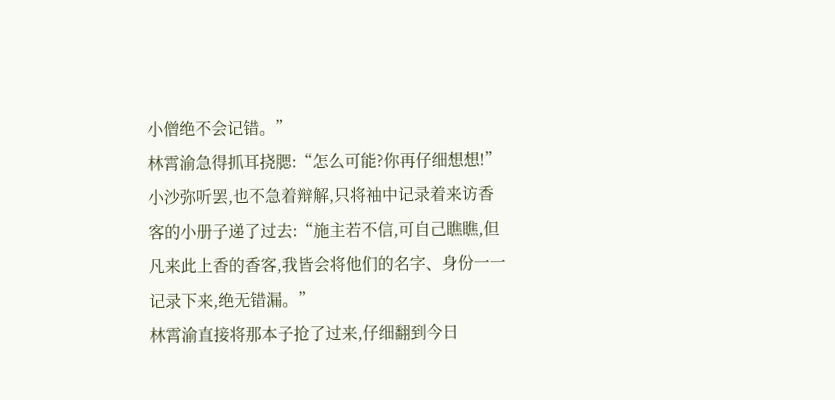小僧绝不会记错。”
林霄渝急得抓耳挠腮:“怎么可能?你再仔细想想!”
小沙弥听罢,也不急着辩解,只将袖中记录着来访香客的小册子递了过去:“施主若不信,可自己瞧瞧,但凡来此上香的香客,我皆会将他们的名字、身份一一记录下来,绝无错漏。”
林霄渝直接将那本子抢了过来,仔细翻到今日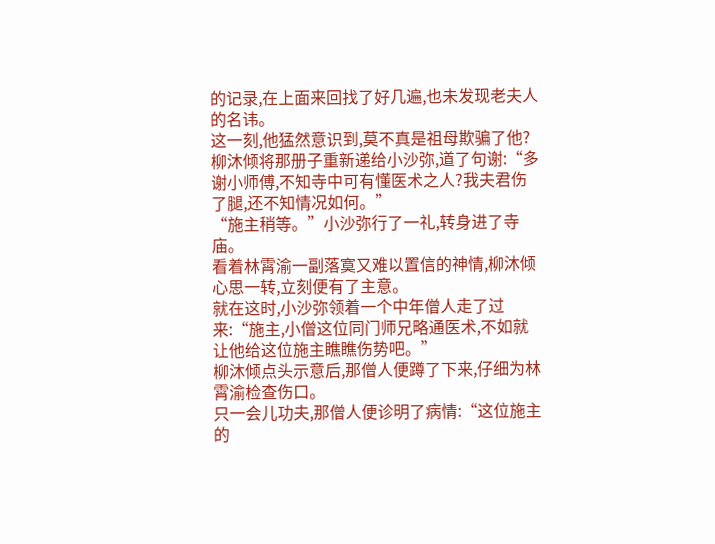的记录,在上面来回找了好几遍,也未发现老夫人的名讳。
这一刻,他猛然意识到,莫不真是祖母欺骗了他?
柳沐倾将那册子重新递给小沙弥,道了句谢:“多谢小师傅,不知寺中可有懂医术之人?我夫君伤了腿,还不知情况如何。”
“施主稍等。”小沙弥行了一礼,转身进了寺庙。
看着林霄渝一副落寞又难以置信的神情,柳沐倾心思一转,立刻便有了主意。
就在这时,小沙弥领着一个中年僧人走了过来:“施主,小僧这位同门师兄略通医术,不如就让他给这位施主瞧瞧伤势吧。”
柳沐倾点头示意后,那僧人便蹲了下来,仔细为林霄渝检查伤口。
只一会儿功夫,那僧人便诊明了病情:“这位施主的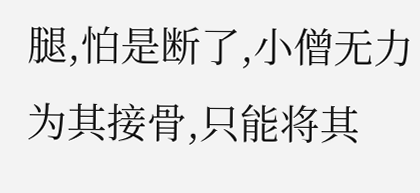腿,怕是断了,小僧无力为其接骨,只能将其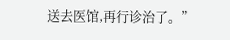送去医馆,再行诊治了。”